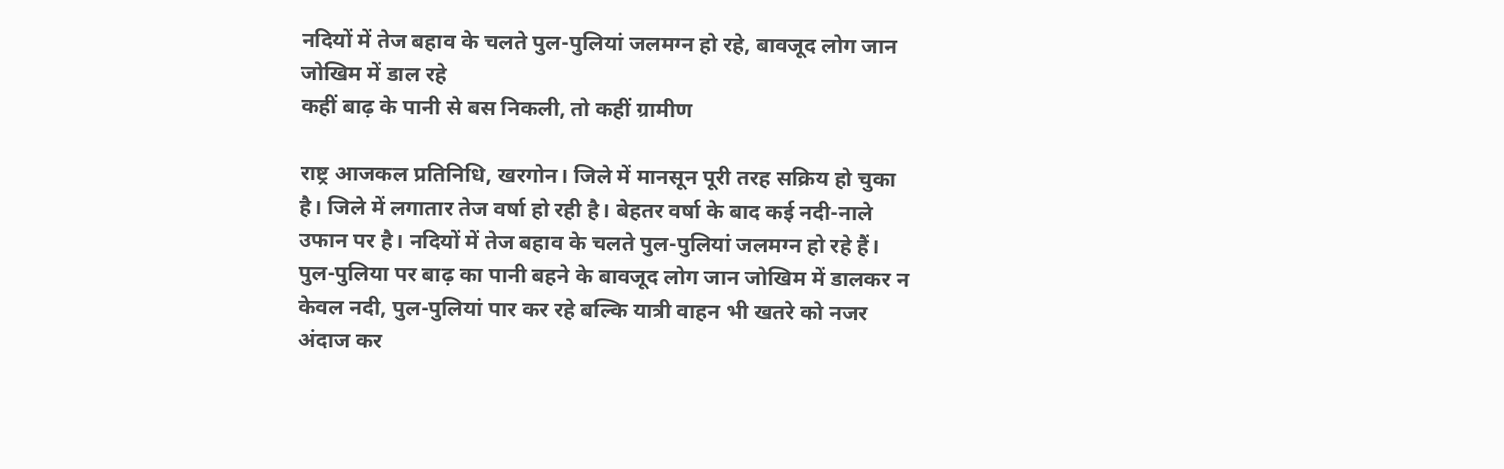नदियों में तेज बहाव के चलते पुल-पुलियां जलमग्न हो रहे, बावजूद लोग जान जोखिम में डाल रहे
कहीं बाढ़ के पानी से बस निकली, तो कहीं ग्रामीण

राष्ट्र आजकल प्रतिनिधि, खरगोन। जिले में मानसून पूरी तरह सक्रिय हो चुका है। जिले में लगातार तेज वर्षा हो रही है। बेहतर वर्षा के बाद कई नदी-नाले उफान पर है। नदियों में तेज बहाव के चलते पुल-पुलियां जलमग्न हो रहे हैं। पुल-पुलिया पर बाढ़ का पानी बहने के बावजूद लोग जान जोखिम में डालकर न केवल नदी, पुल-पुलियां पार कर रहे बल्कि यात्री वाहन भी खतरे को नजर अंदाज कर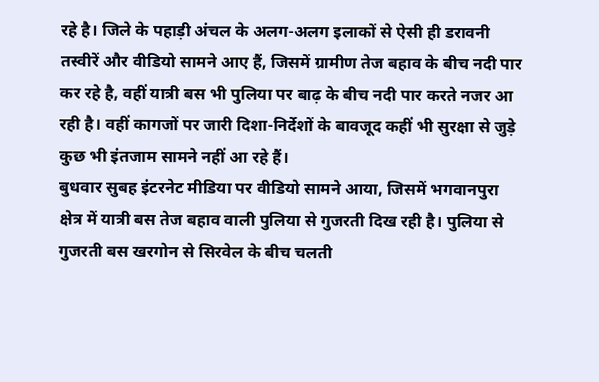रहे है। जिले के पहाड़ी अंचल के अलग-अलग इलाकों से ऐसी ही डरावनी तस्वीरें और वीडियो सामने आए हैं, जिसमें ग्रामीण तेज बहाव के बीच नदी पार कर रहे है, वहीं यात्री बस भी पुलिया पर बाढ़ के बीच नदी पार करते नजर आ रही है। वहीं कागजों पर जारी दिशा-निर्देशों के बावजूद कहीं भी सुरक्षा से जुड़े कुछ भी इंतजाम सामने नहीं आ रहे हैं।
बुधवार सुबह इंटरनेट मीडिया पर वीडियो सामने आया, जिसमें भगवानपुरा क्षेत्र में यात्री बस तेज बहाव वाली पुलिया से गुजरती दिख रही है। पुलिया से गुजरती बस खरगोन से सिरवेल के बीच चलती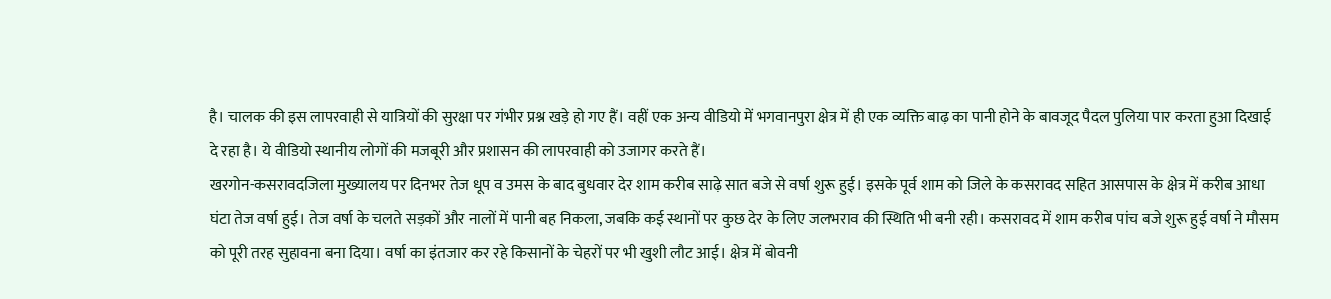है। चालक की इस लापरवाही से यात्रियों की सुरक्षा पर गंभीर प्रश्न खड़े हो गए हैं। वहीं एक अन्य वीडियो में भगवानपुरा क्षेत्र में ही एक व्यक्ति बाढ़ का पानी होने के बावजूद पैदल पुलिया पार करता हुआ दिखाई दे रहा है। ये वीडियो स्थानीय लोगों की मजबूरी और प्रशासन की लापरवाही को उजागर करते हैं।
खरगोन-कसरावदजिला मुख्यालय पर दिनभर तेज धूप व उमस के बाद बुधवार देर शाम करीब साढ़े सात बजे से वर्षा शुरू हुई। इसके पूर्व शाम को जिले के कसरावद सहित आसपास के क्षेत्र में करीब आधा घंटा तेज वर्षा हुई। तेज वर्षा के चलते सड़कों और नालों में पानी बह निकला, जबकि कई स्थानों पर कुछ देर के लिए जलभराव की स्थिति भी बनी रही। कसरावद में शाम करीब पांच बजे शुरू हुई वर्षा ने मौसम को पूरी तरह सुहावना बना दिया। वर्षा का इंतजार कर रहे किसानों के चेहरों पर भी खुशी लौट आई। क्षेत्र में बोवनी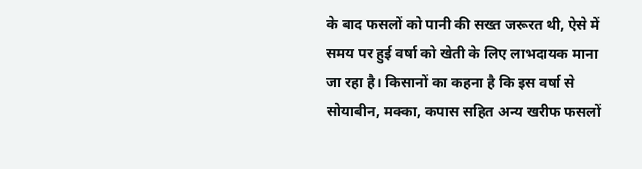के बाद फसलों को पानी की सख्त जरूरत थी, ऐसे में समय पर हुई वर्षा को खेती के लिए लाभदायक माना जा रहा है। किसानों का कहना है कि इस वर्षा से सोयाबीन, मक्का, कपास सहित अन्य खरीफ फसलों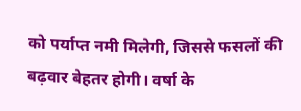को पर्याप्त नमी मिलेगी, जिससे फसलों की बढ़वार बेहतर होगी। वर्षा के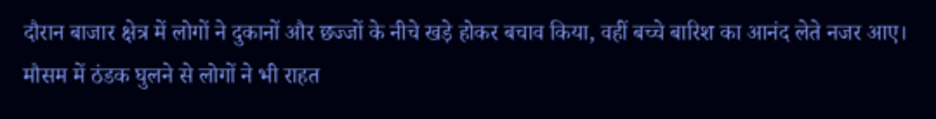दौरान बाजार क्षेत्र में लोगों ने दुकानों और छज्जों के नीचे खड़े होकर बचाव किया, वहीं बच्चे बारिश का आनंद लेते नजर आए। मौसम में ठंडक घुलने से लोगों ने भी राहत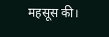महसूस की।